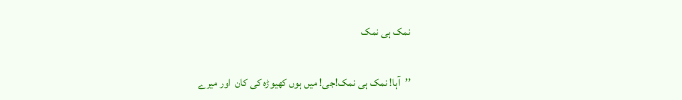نمک ہی نمک


’’آہا! نمک ہی نمک!جی! میں ہوں کھیوڑہ کی کان  اور میرے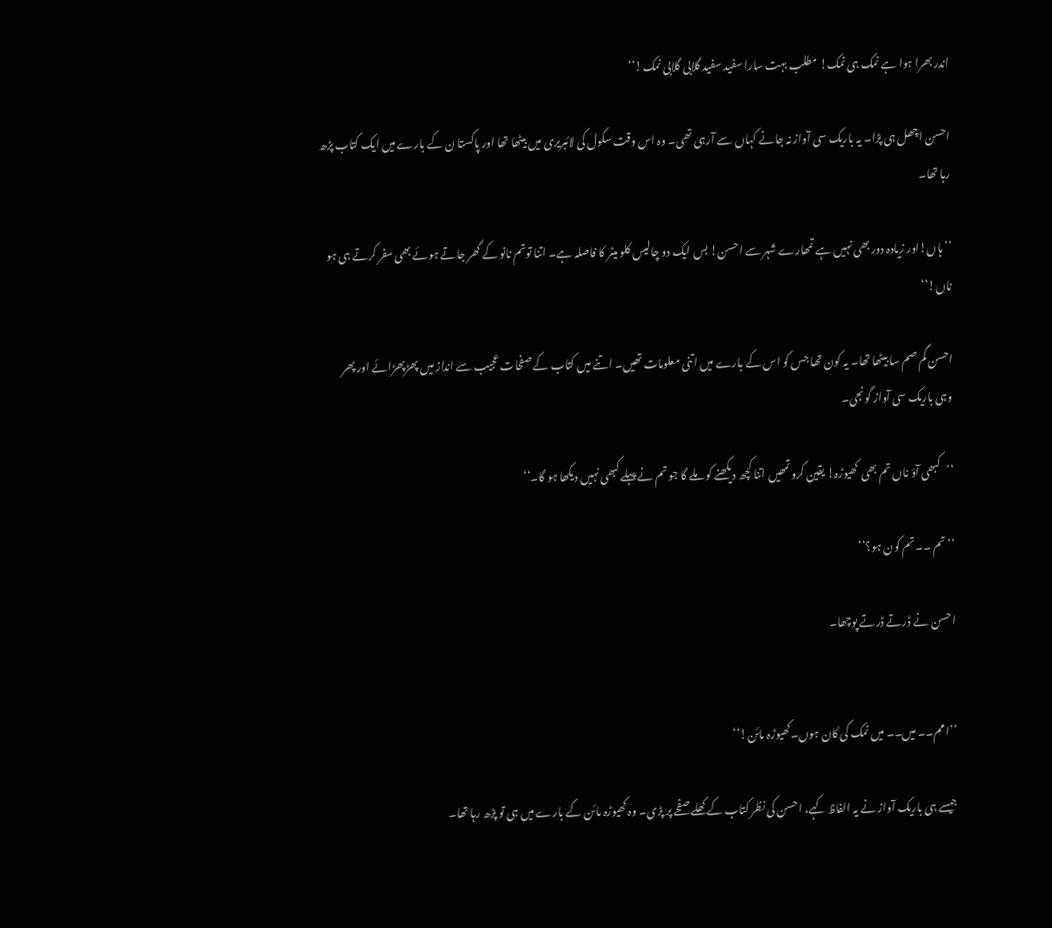اندر بھرا ہوا ہے نمک ہی نمک! مطلب بہت سارا سفید سفید گلابی گلابی نمک!‘‘

احسن اچھل ہی پڑا۔ یہ باریک سی آواز نہ جانے کہاں سے آرہی تھی۔ وہ اس وقت سکول کی لائبریری میں بیٹھا تھا اور پاکستا ن کے بارے میں ایک کتاب پڑھ رہا تھا۔

’’ہاں!اور زیادہ دور بھی نہیں ہے تمھارے شہر سے احسن! بس ایک دو چالیس کلو میٹر کا فاصلہ ہے۔ اتنا توتم نانو کے گھر جاتے ہوئے بھی سفر کرتے ہی ہو ناں!‘‘

احسن گم صم سا بیٹھا تھا۔ یہ کون تھا جس کو اس کے بارے میں اتنی معلومات تھیں۔ اتنے میں کتاب کے صفحات عجیب سے انداز میں پھڑپھڑائے اور پھر وہی باریک سی آواز گونجی۔

’’کبھی آؤ ناں تم بھی  کھیوڑہ! یقین کرو تمھیں اتنا کچھ دیکھنے کو ملے گا جو تم نے پہلے کبھی نہیں دیکھا ہو گا۔‘‘

’’تم ۔۔تم کون ہو؟‘‘

احسن نے ڈرتے ڈرتے پوچھا۔


’’امم۔۔ میں۔۔ میں نمک کی کان ہوں۔کھیوڑہ مائن!‘‘

جیسے ہی باریک آواز نے یہ الفاظ کہے، احسن کی نظر کتاب کے کھلے صفحے پر پڑی۔ وہ کھیوڑہ مائن کے بارے میں ہی تو پڑھ رہا تھا۔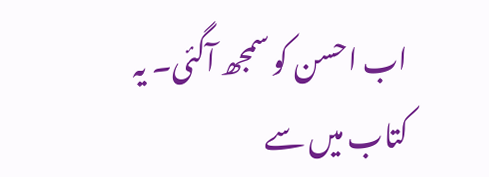اب احسن کو سمجھ آگئی۔ یہ کتاب میں سے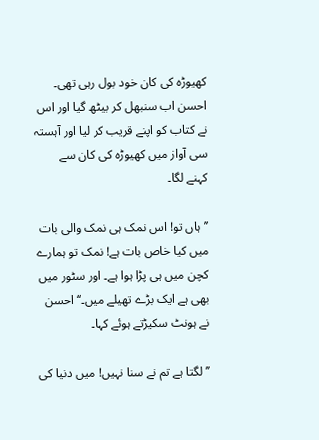کھیوڑہ کی کان خود بول رہی تھی۔ احسن اب سنبھل کر بیٹھ گیا اور اس نے کتاب کو اپنے قریب کر لیا اور آہستہ سی آواز میں کھیوڑہ کی کان سے  کہنے لگا۔

’’ہاں تو! اس نمک ہی نمک والی بات  میں کیا خاص بات ہے! نمک تو ہمارے کچن میں ہی پڑا ہوا ہے۔ اور سٹور میں بھی ہے ایک بڑے تھیلے میں۔‘‘ احسن نے ہونٹ سکیڑتے ہوئے کہا۔

’’لگتا ہے تم نے سنا نہیں! میں دنیا کی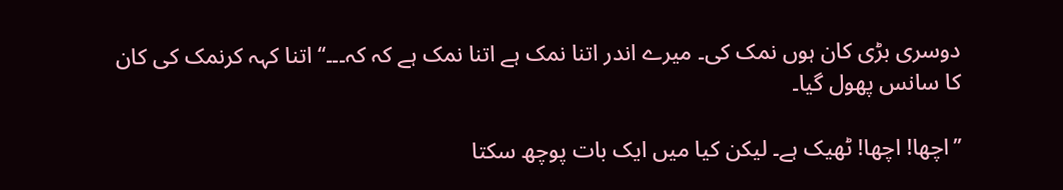دوسری بڑی کان ہوں نمک کی۔ میرے اندر اتنا نمک ہے اتنا نمک ہے کہ کہ۔۔۔‘‘ اتنا کہہ کرنمک کی کان کا سانس پھول گیا۔

’’اچھا! اچھا! ٹھیک ہے۔ لیکن کیا میں ایک بات پوچھ سکتا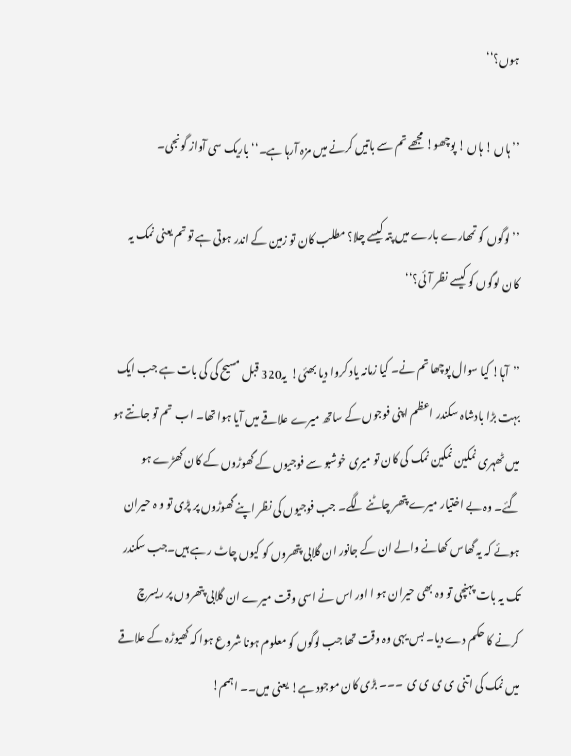ہوں؟‘‘

’’ہاں ! ہاں ! پوچھو! مجھے تم سے باتیں کرنے میں مزہ آرہا ہے۔‘‘ باریک سی آواز گونجی۔

’’لوگوں کو تمھارے بارے میں پتہ کیسے چلا؟ مطلب کان تو زمین کے اندر ہوتی ہے تو تم یعنی نمک یہ کان لوگوں کو کیسے نظر آئی؟‘‘

’’آہا! کیا سوال پوچھا تم نے۔ کیا زمانہ یاد کروا دیا بھئی!  یہ320 قبل مسیح کی کی بات ہے جب ایک بہت بڑا بادشاہ سکندر اعظم اپنی فوجوں کے ساتھ میرے علاقے میں آیا ہوا تھا۔ اب  تم تو جانتے ہو میں ٹھہری نمکین نمکین نمک کی کان تو میری خوشبو سے فوجیوں کے گھوڑوں کے کان کھڑے ہو گئے۔ وہ بے اختیار میرے پتھر چاٹنے لگے۔ جب فوجیوں کی نظر اپنے گھوڑوں پر پڑی تو و ہ حیران ہوئے کہ یہ گھاس کھانے والے ان کے جانور ان گلابی پتھروں کو کیوں چاٹ رہے ہیں۔جب سکندر تک یہ بات پہنچی تو وہ بھی حیران ہو ا اور اس نے اسی وقت میرے ان گلابی پتھروں پر ریسرچ کرنے کا حکم دے دیا۔ بس یہی وہ وقت تھا جب لوگوں کو معلوم ہونا شروع ہوا کہ کھیوڑہ کے علاقے میں نمک کی اتنی ی ی ی ی  ۔۔۔ بڑی کان موجود ہے! یعنی میں۔۔ اہمم!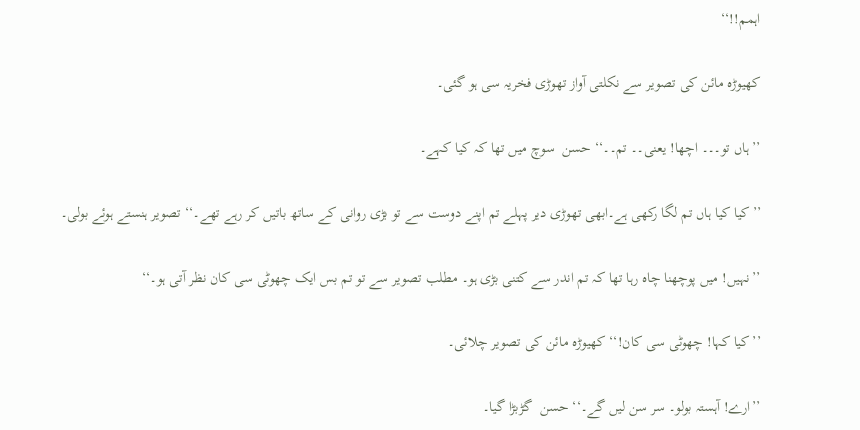اہمم!!‘‘

کھیوڑہ مائن کی تصویر سے نکلتی آواز تھوڑی فخریہ سی ہو گئی۔

’’ہاں تو۔۔۔ اچھا! یعنی۔۔ تم۔۔‘‘ حسن  سوچ میں تھا کہ کیا کہے۔

’’کیا کیا ہاں تم لگا رکھی ہے۔ابھی تھوڑی دیر پہلے تم اپنے دوست سے تو بڑی روانی کے ساتھ باتیں کر رہے تھے۔‘‘ تصویر ہنستے ہوئے بولی۔

’’نہیں! میں پوچھنا چاہ رہا تھا کہ تم اندر سے کتنی بڑی ہو۔ مطلب تصویر سے تو تم بس ایک چھوٹی سی کان نظر آتی ہو۔‘‘

’’کیا کہا! چھوٹی سی کان!‘‘ کھیوڑہ مائن کی تصویر چلائی۔

’’ارے! آہستہ بولو۔ سر سن لیں گے۔‘‘ حسن  گڑبڑا گیا۔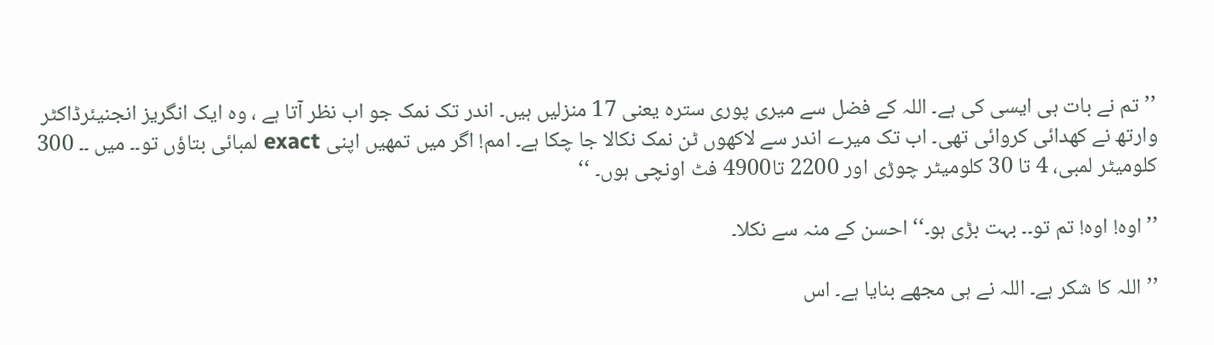’’تم نے بات ہی ایسی کی ہے۔ اللہ کے فضل سے میری پوری سترہ یعنی 17 منزلیں ہیں۔ اندر تک نمک جو اب نظر آتا ہے ، وہ ایک انگریز انجنیئرڈاکٹر وارتھ نے کھدائی کروائی تھی۔ اب تک میرے اندر سے لاکھوں ٹن نمک نکالا جا چکا ہے۔ امم! اگر میں تمھیں اپنی exact لمبائی بتاؤں تو۔۔ میں ۔۔ 300 کلومیٹر لمبی، 4 تا 30 کلومیٹر چوڑی اور 2200 تا4900 فٹ اونچی ہوں۔ ‘‘

’’اوہ! اوہ! تم تو۔۔ بہت بڑی ہو۔‘‘ احسن کے منہ سے نکلا۔

’’اللہ کا شکر ہے۔ اللہ نے ہی مجھے بنایا ہے۔ اس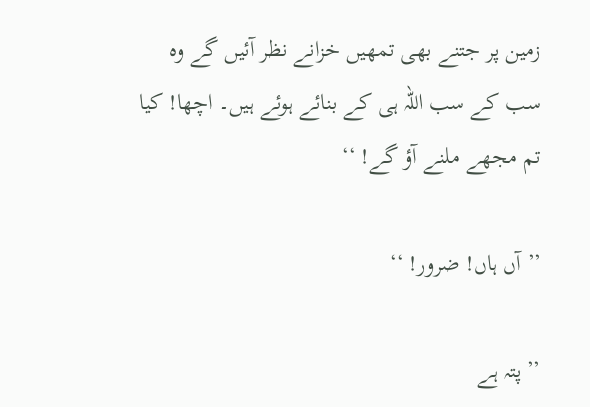زمین پر جتنے بھی تمھیں خزانے نظر آئیں گے وہ سب کے سب اللہ ہی کے بنائے ہوئے ہیں۔ اچھا! کیا تم مجھے ملنے آؤ گے! ‘‘

’’آں ہاں! ضرور! ‘‘

’’پتہ ہے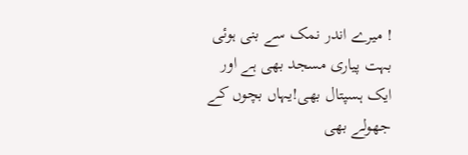! میرے اندر نمک سے بنی ہوئی بہت پیاری مسجد بھی ہے اور ایک ہسپتال بھی!یہاں بچوں کے جھولے بھی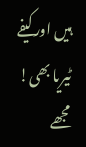ہیں اور کیفے ٹیریا بھی! مجھے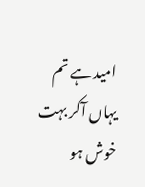امید ہے تم یہاں آکر بہت خوش ہو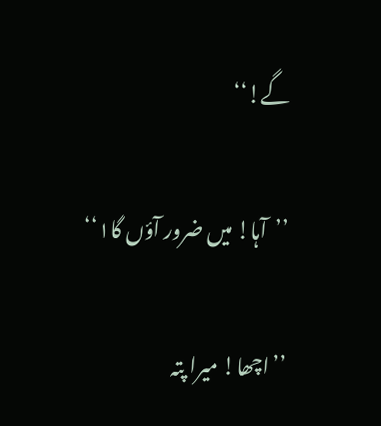گے!‘‘

’’آہا! میں ضرور آؤں گا۱‘‘

’’اچھا! میرا پتہ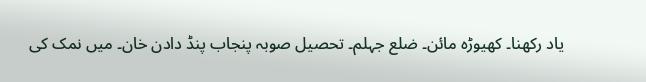یاد رکھنا۔ کھیوڑہ مائن۔ ضلع جہلم۔ تحصیل صوبہ پنجاب پنڈ دادن خان۔ میں نمک کی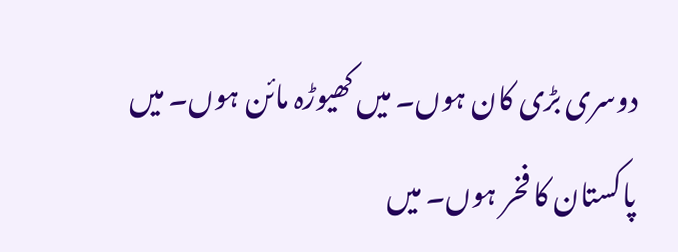دوسری بڑی کان ہوں۔ میں کھیوڑہ مائن ہوں۔ میں پاکستان کا فخر ہوں۔ میں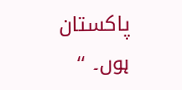پاکستان ہوں۔ ‘‘